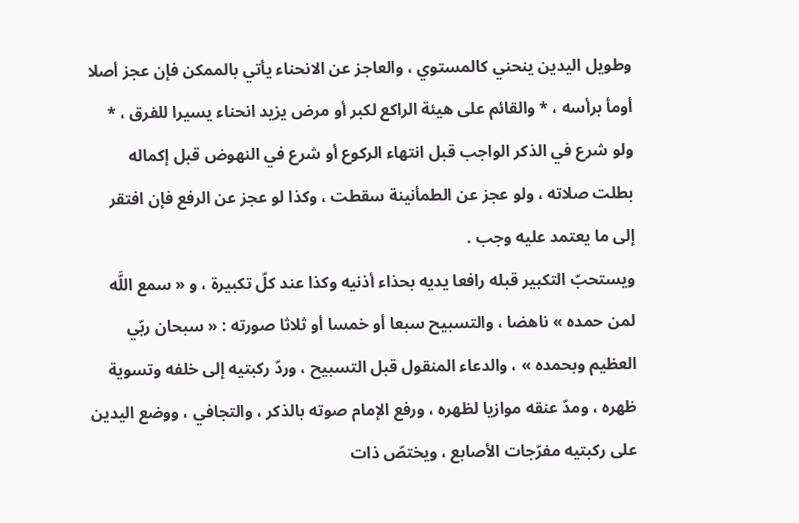وطويل اليدين ينحني كالمستوي ، والعاجز عن الانحناء يأتي بالممكن فإن عجز أصلا أومأ برأسه ، * والقائم على هيئة الراكع لكبر أو مرض يزيد انحناء يسيرا للفرق ، * ولو شرع في الذكر الواجب قبل انتهاء الركوع أو شرع في النهوض قبل إكماله بطلت صلاته ، ولو عجز عن الطمأنينة سقطت ، وكذا لو عجز عن الرفع فإن افتقر إلى ما يعتمد عليه وجب .
ويستحبّ التكبير قبله رافعا يديه بحذاء أذنيه وكذا عند كلّ تكبيرة ، و « سمع اللَّه لمن حمده » ناهضا ، والتسبيح سبعا أو خمسا أو ثلاثا صورته : « سبحان ربّي العظيم وبحمده » ، والدعاء المنقول قبل التسبيح ، وردّ ركبتيه إلى خلفه وتسوية ظهره ، ومدّ عنقه موازيا لظهره ، ورفع الإمام صوته بالذكر ، والتجافي ، ووضع اليدين على ركبتيه مفرّجات الأصابع ، ويختصّ ذات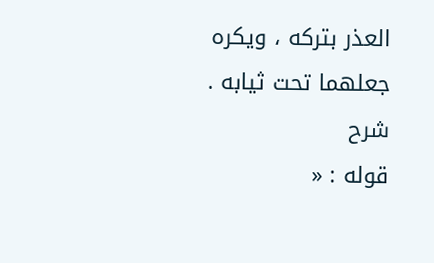العذر بتركه ، ويكره جعلهما تحت ثيابه .
شرح
قوله : «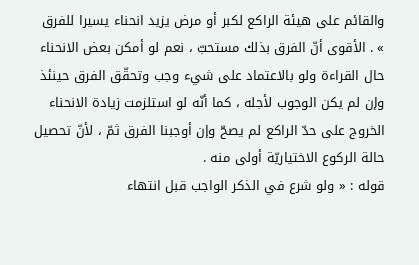والقائم على هيئة الراكع لكبر أو مرض يزيد انحناء يسيرا للفرق » . الأقوى أنّ الفرق بذلك مستحبّ ، نعم لو أمكن بعض الانحناء حال القراءة ولو بالاعتماد على شيء وجب وتحقّق الفرق حينئذ وإن لم يكن الوجوب لأجله ، كما أنّه لو استلزمت زيادة الانحناء الخروج على حدّ الراكع لم يصحّ وإن أوجبنا الفرق ثمّ ، لأنّ تحصيل حالة الركوع الاختياريّة أولى منه .
قوله : « ولو شرع في الذكر الواجب قبل انتهاء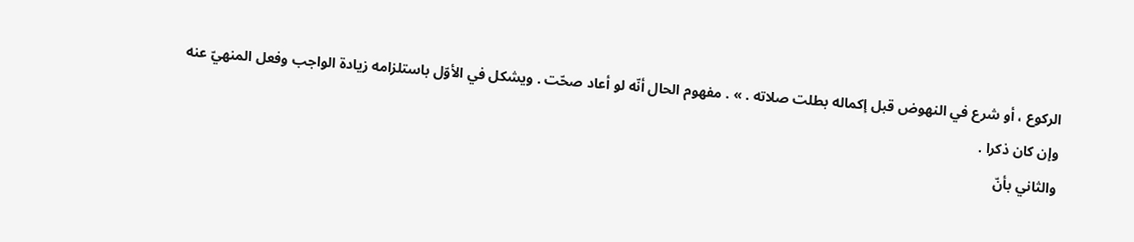الركوع ، أو شرع في النهوض قبل إكماله بطلت صلاته . » . مفهوم الحال أنّه لو أعاد صحّت . ويشكل في الأوّل باستلزامه زيادة الواجب وفعل المنهيّ عنه وإن كان ذكرا .
والثاني بأنّ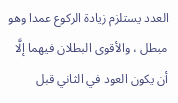العدد يستلزم زيادة الركوع عمدا وهو مبطل ، والأقوى البطلان فيهما إلَّا أن يكون العود في الثاني قبل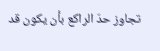تجاوز حدّ الراكع بأن يكون قد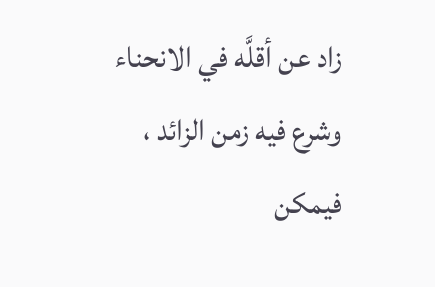زاد عن أقلَّه في الانحناء وشرع فيه زمن الزائد ، فيمكن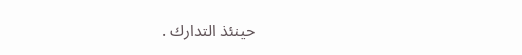حينئذ التدارك .